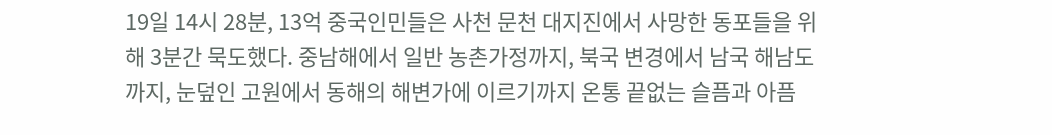19일 14시 28분, 13억 중국인민들은 사천 문천 대지진에서 사망한 동포들을 위해 3분간 묵도했다. 중남해에서 일반 농촌가정까지, 북국 변경에서 남국 해남도까지, 눈덮인 고원에서 동해의 해변가에 이르기까지 온통 끝없는 슬픔과 아픔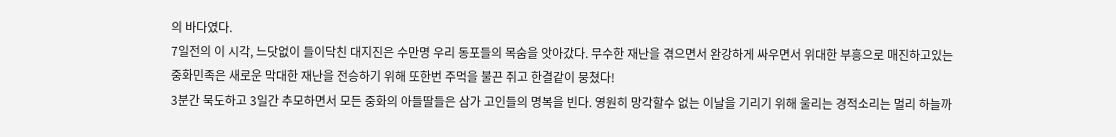의 바다였다.
7일전의 이 시각, 느닷없이 들이닥친 대지진은 수만명 우리 동포들의 목숨을 앗아갔다. 무수한 재난을 겪으면서 완강하게 싸우면서 위대한 부흥으로 매진하고있는 중화민족은 새로운 막대한 재난을 전승하기 위해 또한번 주먹을 불끈 쥐고 한결같이 뭉쳤다!
3분간 묵도하고 3일간 추모하면서 모든 중화의 아들딸들은 삼가 고인들의 명복을 빈다. 영원히 망각할수 없는 이날을 기리기 위해 울리는 경적소리는 멀리 하늘까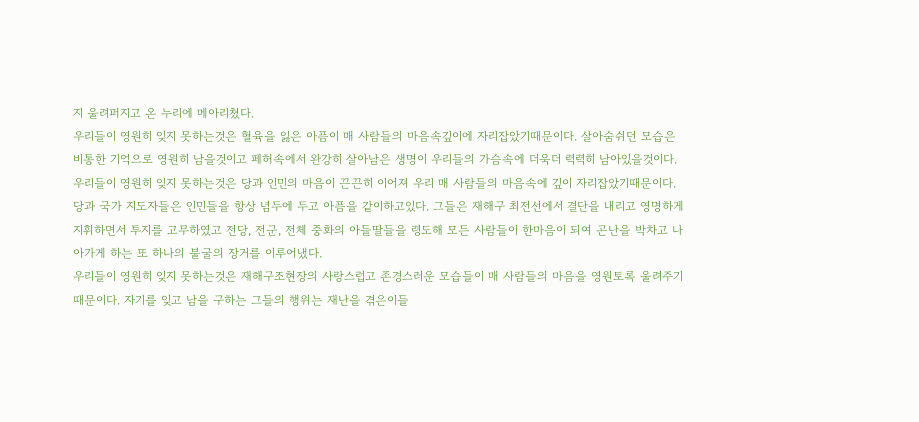지 울려퍼지고 온 누리에 메아리쳤다.
우리들이 영원히 잊지 못하는것은 혈육을 잃은 아픔이 매 사람들의 마음속깊이에 자리잡았기때문이다. 살아숨쉬던 모습은 비통한 기억으로 영원히 남을것이고 페허속에서 완강히 살아남은 생명이 우리들의 가슴속에 더욱더 력력히 남아있을것이다.
우리들이 영원히 잊지 못하는것은 당과 인민의 마음이 끈끈히 이어져 우리 매 사람들의 마음속에 깊이 자리잡았기때문이다. 당과 국가 지도자들은 인민들을 항상 념두에 두고 아픔을 같이하고있다. 그들은 재해구 최전선에서 결단을 내리고 영명하게 지휘하면서 투지를 고무하였고 전당, 전군, 전체 중화의 아들딸들을 령도해 모든 사람들이 한마음이 되여 곤난을 박차고 나아가게 하는 또 하나의 불굴의 장거를 이루어냈다.
우리들이 영원히 잊지 못하는것은 재해구조현장의 사랑스럽고 존경스러운 모습들이 매 사람들의 마음을 영원토록 울려주기때문이다. 자기를 잊고 남을 구하는 그들의 행위는 재난을 겪은이들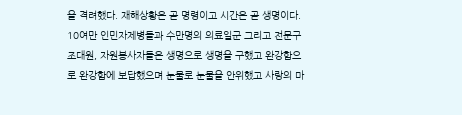을 격려했다. 재해상황은 곧 명령이고 시간은 곧 생명이다. 10여만 인민자제병들과 수만명의 의료일군 그리고 전문구조대원, 자원봉사자들은 생명으로 생명을 구했고 완강함으로 완강함에 보답했으며 눈물로 눈물을 안위했고 사랑의 마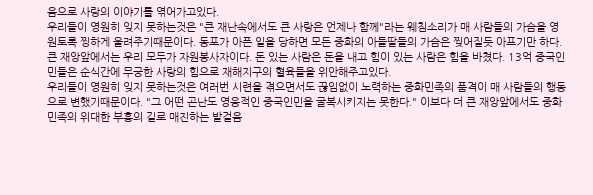음으로 사랑의 이야기를 엮어가고있다.
우리들이 영원히 잊지 못하는것은 "큰 재난속에서도 큰 사랑은 언제나 함께"라는 웨침소리가 매 사람들의 가슴을 영원토록 찡하게 울려주기때문이다. 동포가 아픈 일을 당하면 모든 중화의 아들딸들의 가슴은 찢어질듯 아프기만 하다. 큰 재앙앞에서는 우리 모두가 자원봉사자이다. 돈 있는 사람은 돈을 내고 힘이 있는 사람은 힘을 바쳤다. 13억 중국인민들은 순식간에 무궁한 사랑의 힘으로 재해지구의 혈육들을 위안해주고있다.
우리들이 영원히 잊지 못하는것은 여러번 시련을 겪으면서도 끊임없이 노력하는 중화민족의 품격이 매 사람들의 행동으로 변했기때문이다. "그 어떤 곤난도 영웅적인 중국인민을 굴복시키지는 못한다." 이보다 더 큰 재앙앞에서도 중화민족의 위대한 부흥의 길로 매진하는 발걸음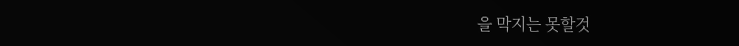을 막지는 못할것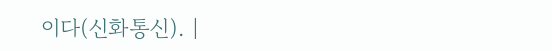이다(신화통신). |